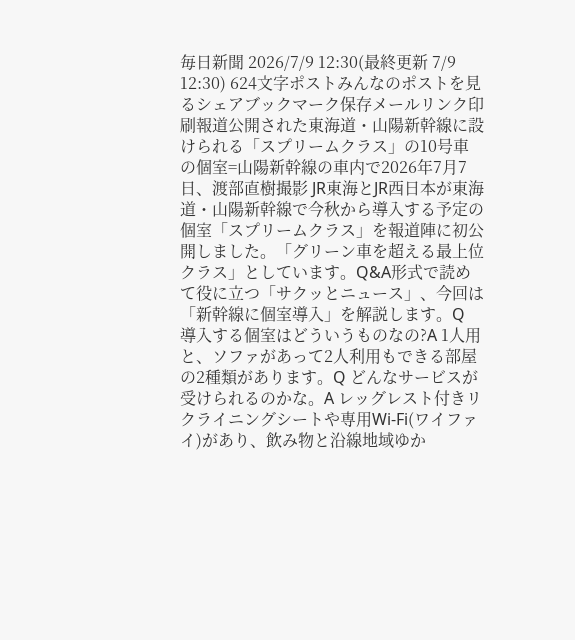毎日新聞 2026/7/9 12:30(最終更新 7/9 12:30) 624文字ポストみんなのポストを見るシェアブックマーク保存メールリンク印刷報道公開された東海道・山陽新幹線に設けられる「スプリームクラス」の10号車の個室=山陽新幹線の車内で2026年7月7日、渡部直樹撮影 JR東海とJR西日本が東海道・山陽新幹線で今秋から導入する予定の個室「スプリームクラス」を報道陣に初公開しました。「グリーン車を超える最上位クラス」としています。Q&A形式で読めて役に立つ「サクッとニュース」、今回は「新幹線に個室導入」を解説します。Q 導入する個室はどういうものなの?A 1人用と、ソファがあって2人利用もできる部屋の2種類があります。Q どんなサービスが受けられるのかな。A レッグレスト付きリクライニングシートや専用Wi-Fi(ワイファイ)があり、飲み物と沿線地域ゆか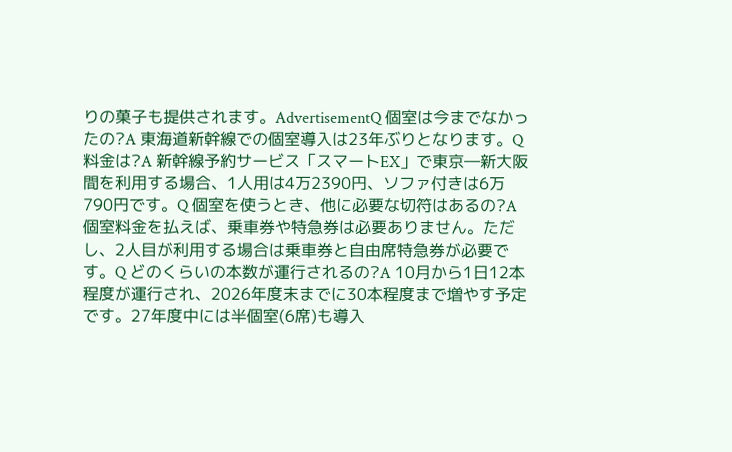りの菓子も提供されます。AdvertisementQ 個室は今までなかったの?A 東海道新幹線での個室導入は23年ぶりとなります。Q 料金は?A 新幹線予約サービス「スマートEX」で東京―新大阪間を利用する場合、1人用は4万2390円、ソファ付きは6万790円です。Q 個室を使うとき、他に必要な切符はあるの?A 個室料金を払えば、乗車券や特急券は必要ありません。ただし、2人目が利用する場合は乗車券と自由席特急券が必要です。Q どのくらいの本数が運行されるの?A 10月から1日12本程度が運行され、2026年度末までに30本程度まで増やす予定です。27年度中には半個室(6席)も導入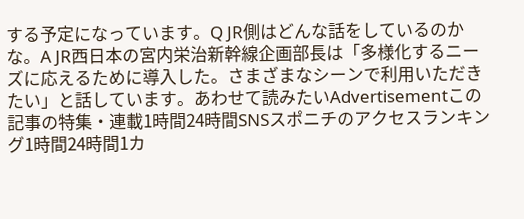する予定になっています。Q JR側はどんな話をしているのかな。A JR西日本の宮内栄治新幹線企画部長は「多様化するニーズに応えるために導入した。さまざまなシーンで利用いただきたい」と話しています。あわせて読みたいAdvertisementこの記事の特集・連載1時間24時間SNSスポニチのアクセスランキング1時間24時間1カ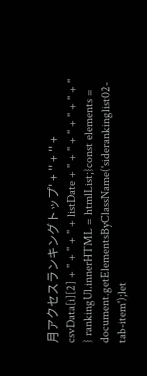月アクセスランキングトップ' + '' + '' + csvData[i][2] + '' + '' + '' + listDate + '' + '' + '' + '' + '' + '' } rankingUl.innerHTML = htmlList;}const elements = document.getElementsByClassName('siderankinglist02-tab-item');let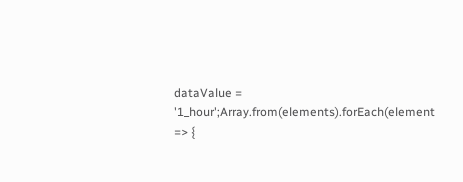dataValue = '1_hour';Array.from(elements).forEach(element => {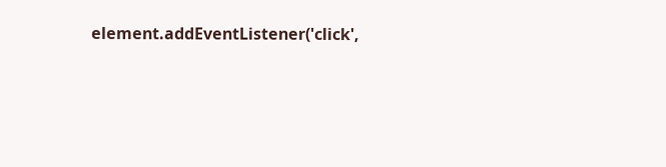element.addEventListener('click',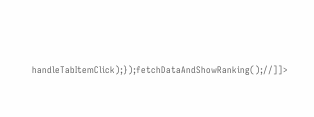handleTabItemClick);});fetchDataAndShowRanking();//]]>